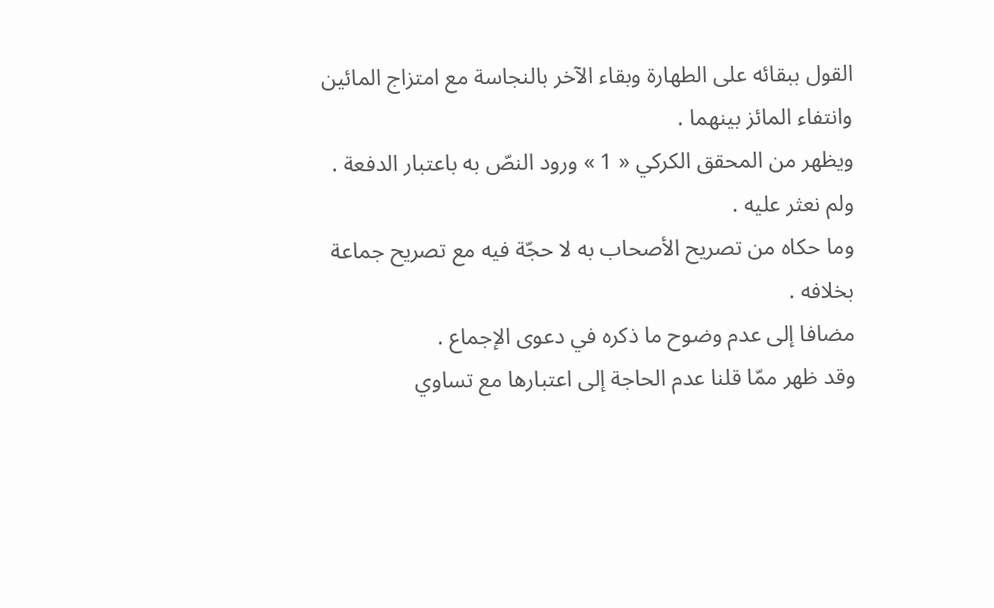القول ببقائه على الطهارة وبقاء الآخر بالنجاسة مع امتزاج المائين وانتفاء المائز بينهما .
ويظهر من المحقق الكركي « 1 » ورود النصّ به باعتبار الدفعة .
ولم نعثر عليه .
وما حكاه من تصريح الأصحاب به لا حجّة فيه مع تصريح جماعة بخلافه .
مضافا إلى عدم وضوح ما ذكره في دعوى الإجماع .
وقد ظهر ممّا قلنا عدم الحاجة إلى اعتبارها مع تساوي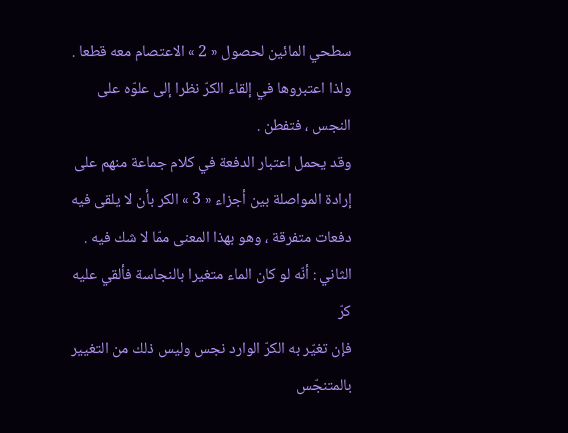سطحي المائين لحصول « 2 » الاعتصام معه قطعا .
ولذا اعتبروها في إلقاء الكرّ نظرا إلى علوّه على النجس ، فتفطن .
وقد يحمل اعتبار الدفعة في كلام جماعة منهم على إرادة المواصلة بين أجزاء « 3 » الكر بأن لا يلقى فيه دفعات متفرقة ، وهو بهذا المعنى ممّا لا شك فيه .
الثاني : أنّه لو كان الماء متغيرا بالنجاسة فألقي عليه كرّ
فإن تغيّر به الكرّ الوارد نجس وليس ذلك من التغيير بالمتنجّس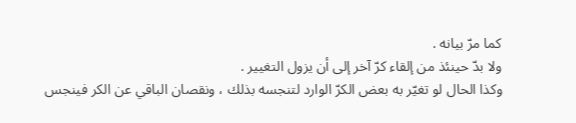كما مرّ بيانه .
ولا بدّ حينئذ من إلقاء كرّ آخر إلى أن يزول التغيير .
وكذا الحال لو تغيّر به بعض الكرّ الوارد لتنجسه بذلك ، ونقصان الباقي عن الكر فينجس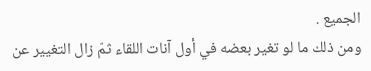الجميع .
ومن ذلك ما لو تغير بعضه في أول آنات اللقاء ثمّ زال التغيير عن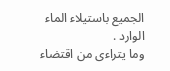الجميع باستيلاء الماء الوارد .
وما يتراءى من اقتضاء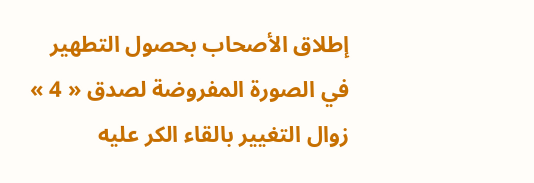إطلاق الأصحاب بحصول التطهير في الصورة المفروضة لصدق « 4 » زوال التغيير بالقاء الكر عليه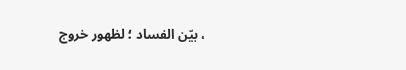، بيّن الفساد ؛ لظهور خروج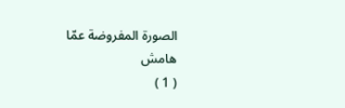الصورة المفروضة عمّا
هامش
( 1 )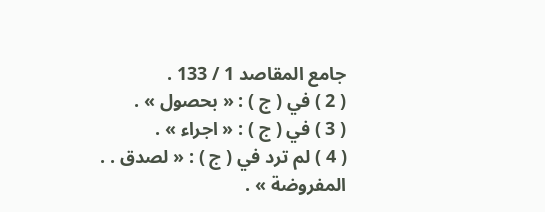جامع المقاصد 1 / 133 .
( 2 ) في ( ج ) : « بحصول » .
( 3 ) في ( ج ) : « اجراء » .
( 4 ) لم ترد في ( ج ) : « لصدق . . المفروضة » .